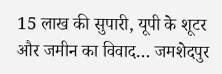15 लाख की सुपारी, यूपी के शूटर और जमीन का विवाद… जमशेदपुर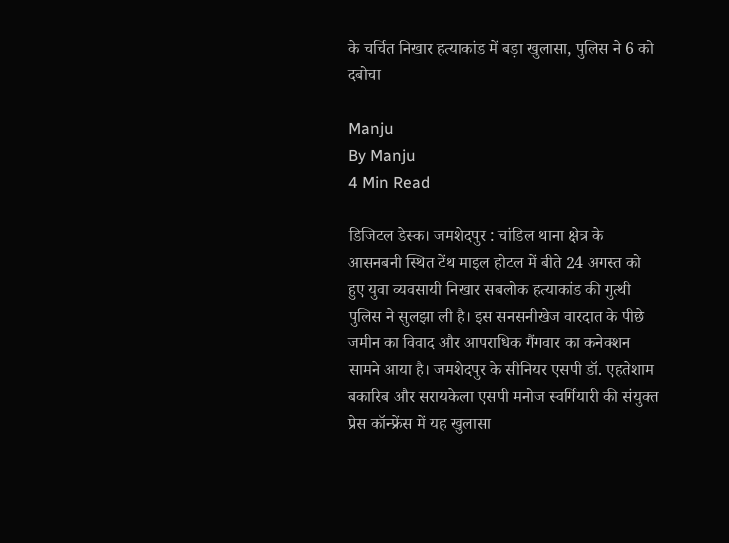के चर्चित निखार हत्याकांड में बड़ा खुलासा, पुलिस ने 6 को दबोचा

Manju
By Manju
4 Min Read

डिजिटल डेस्क। जमशेदपुर : चांडिल थाना क्षेत्र के आसनबनी स्थित टेंथ माइल होटल में बीते 24 अगस्त को हुए युवा व्यवसायी निखार सबलोक हत्याकांड की गुत्थी पुलिस ने सुलझा ली है। इस सनसनीखेज वारदात के पीछे जमीन का विवाद और आपराधिक गैंगवार का कनेक्शन सामने आया है। जमशेदपुर के सीनियर एसपी डॉ. एहतेशाम बकारिब और सरायकेला एसपी मनोज स्वर्गियारी की संयुक्त प्रेस कॉन्फ्रेंस में यह खुलासा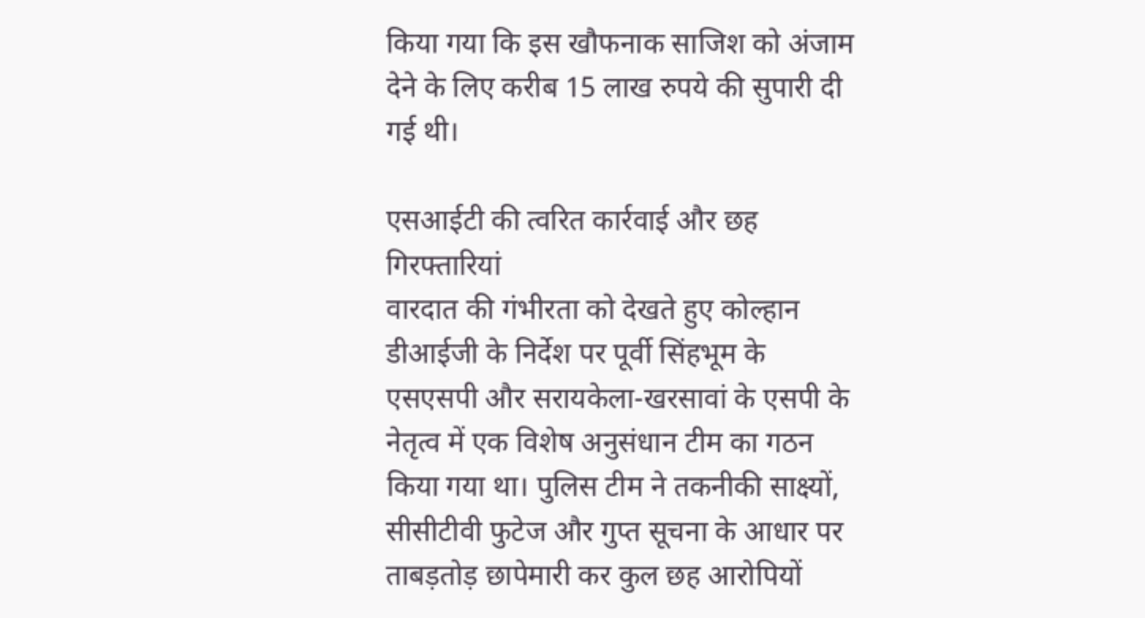किया गया कि इस खौफनाक साजिश को अंजाम देने के लिए करीब 15 लाख रुपये की सुपारी दी गई थी।

एसआईटी की त्वरित कार्रवाई और छह गिरफ्तारियां
वारदात की गंभीरता को देखते हुए कोल्हान डीआईजी के निर्देश पर पूर्वी सिंहभूम के एसएसपी और सरायकेला-खरसावां के एसपी के नेतृत्व में एक विशेष अनुसंधान टीम का गठन किया गया था। पुलिस टीम ने तकनीकी साक्ष्यों, सीसीटीवी फुटेज और गुप्त सूचना के आधार पर ताबड़तोड़ छापेमारी कर कुल छह आरोपियों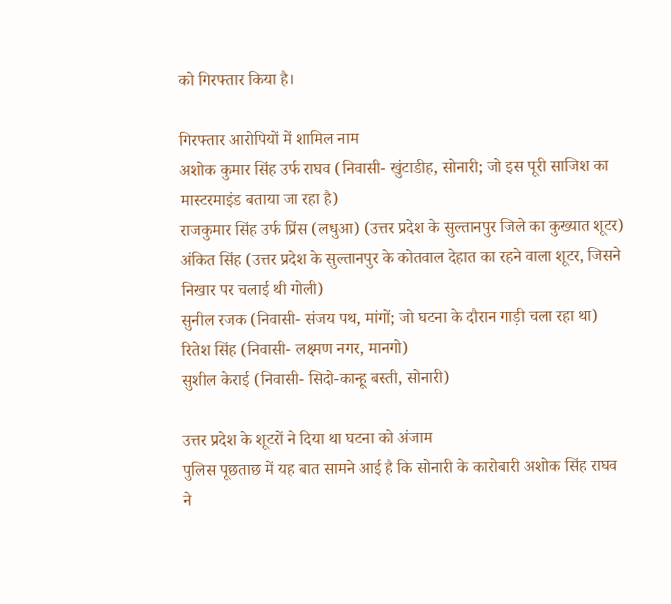को गिरफ्तार किया है।

गिरफ्तार आरोपियों में शामिल नाम
अशोक कुमार सिंह उर्फ राघव (निवासी- खुंटाडीह, सोनारी; जो इस पूरी साजिश का मास्टरमाइंड बताया जा रहा है)
राजकुमार सिंह उर्फ प्रिंस (लधुआ) (उत्तर प्रदेश के सुल्तानपुर जिले का कुख्यात शूटर)
अंकित सिंह (उत्तर प्रदेश के सुल्तानपुर के कोतवाल देहात का रहने वाला शूटर, जिसने निखार पर चलाई थी गोली)
सुनील रजक (निवासी- संजय पथ, मांगों; जो घटना के दौरान गाड़ी चला रहा था)
रितेश सिंह (निवासी- लक्ष्मण नगर, मानगो)
सुशील केराई (निवासी- सिदो-कान्हू बस्ती, सोनारी)

उत्तर प्रदेश के शूटरों ने दिया था घटना को अंजाम
पुलिस पूछताछ में यह बात सामने आई है कि सोनारी के कारोबारी अशोक सिंह राघव ने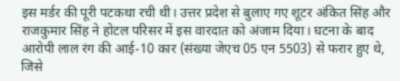इस मर्डर की पूरी पटकथा रची थी। उत्तर प्रदेश से बुलाए गए शूटर अंकित सिंह और राजकुमार सिंह ने होटल परिसर में इस वारदात को अंजाम दिया। घटना के बाद आरोपी लाल रंग की आई-10 कार (संख्या जेएच 05 एन 5503) से फरार हुए थे, जिसे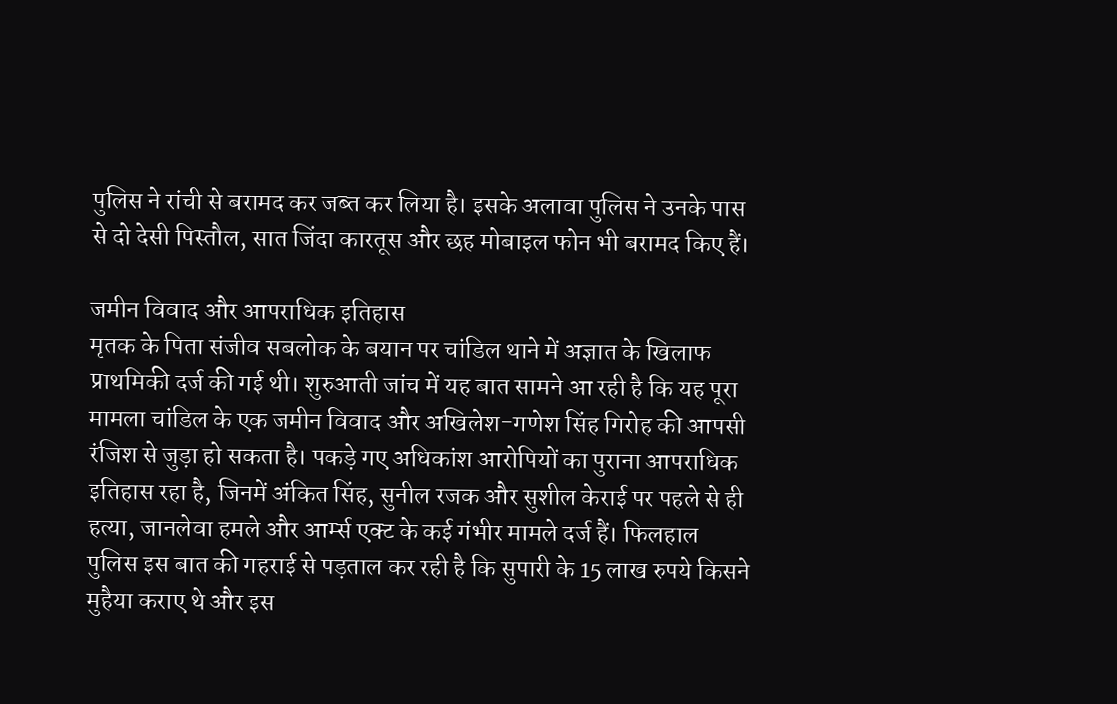पुलिस ने रांची से बरामद कर जब्त कर लिया है। इसके अलावा पुलिस ने उनके पास से दो देसी पिस्तौल, सात जिंदा कारतूस और छह मोबाइल फोन भी बरामद किए हैं।

जमीन विवाद और आपराधिक इतिहास
मृतक के पिता संजीव सबलोक के बयान पर चांडिल थाने में अज्ञात के खिलाफ प्राथमिकी दर्ज की गई थी। शुरुआती जांच में यह बात सामने आ रही है कि यह पूरा मामला चांडिल के एक जमीन विवाद और अखिलेश-गणेश सिंह गिरोह की आपसी रंजिश से जुड़ा हो सकता है। पकड़े गए अधिकांश आरोपियों का पुराना आपराधिक इतिहास रहा है, जिनमें अंकित सिंह, सुनील रजक और सुशील केराई पर पहले से ही हत्या, जानलेवा हमले और आर्म्स एक्ट के कई गंभीर मामले दर्ज हैं। फिलहाल पुलिस इस बात की गहराई से पड़ताल कर रही है कि सुपारी के 15 लाख रुपये किसने मुहैया कराए थे और इस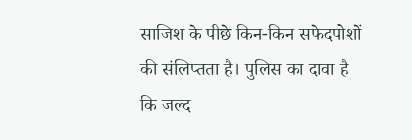साजिश के पीछे किन-किन सफेदपोशों की संलिप्तता है। पुलिस का दावा है कि जल्द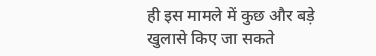ही इस मामले में कुछ और बड़े खुलासे किए जा सकते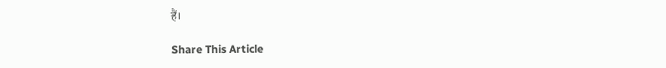हैं।

Share This Article